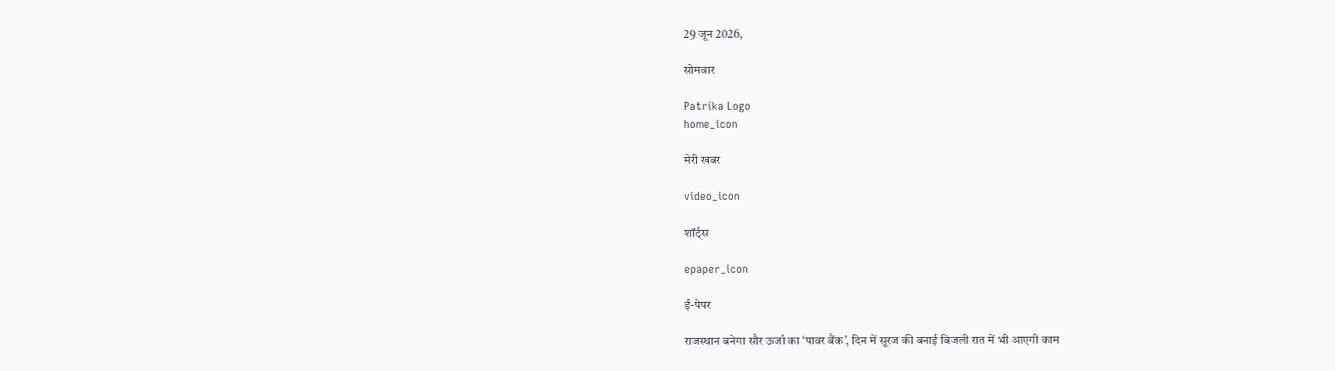29 जून 2026,

सोमवार

Patrika Logo
home_icon

मेरी खबर

video_icon

शॉर्ट्स

epaper_icon

ई-पेपर

राजस्थान बनेगा सौर ऊर्जा का ‘पावर बैंक’, दिन में सूरज की बनाई बिजली रात में भी आएगी काम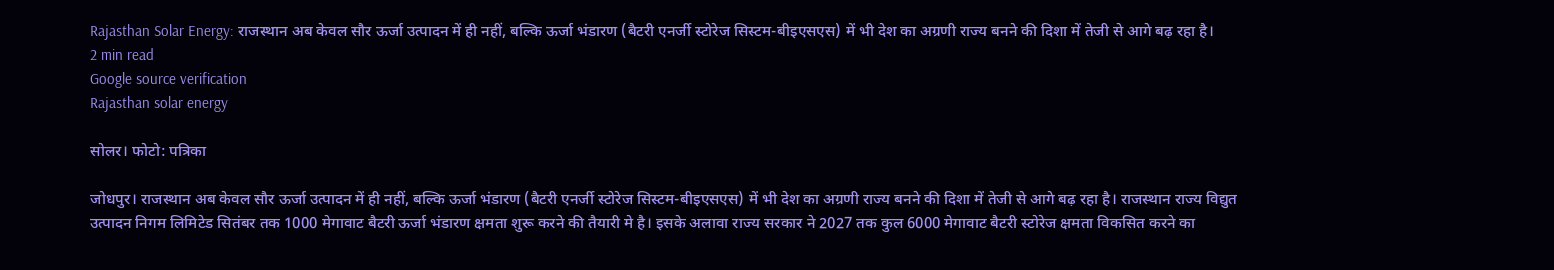Rajasthan Solar Energy: राजस्थान अब केवल सौर ऊर्जा उत्पादन में ही नहीं, बल्कि ऊर्जा भंडारण (बैटरी एनर्जी स्टोरेज सिस्टम-बीइएसएस) में भी देश का अग्रणी राज्य बनने की दिशा में तेजी से आगे बढ़ रहा है।
2 min read
Google source verification
Rajasthan solar energy

सोलर। फोटो: पत्रिका

जोधपुर। राजस्थान अब केवल सौर ऊर्जा उत्पादन में ही नहीं, बल्कि ऊर्जा भंडारण (बैटरी एनर्जी स्टोरेज सिस्टम-बीइएसएस) में भी देश का अग्रणी राज्य बनने की दिशा में तेजी से आगे बढ़ रहा है। राजस्थान राज्य विद्युत उत्पादन निगम लिमिटेड सितंबर तक 1000 मेगावाट बैटरी ऊर्जा भंडारण क्षमता शुरू करने की तैयारी मे है। इसके अलावा राज्य सरकार ने 2027 तक कुल 6000 मेगावाट बैटरी स्टोरेज क्षमता विकसित करने का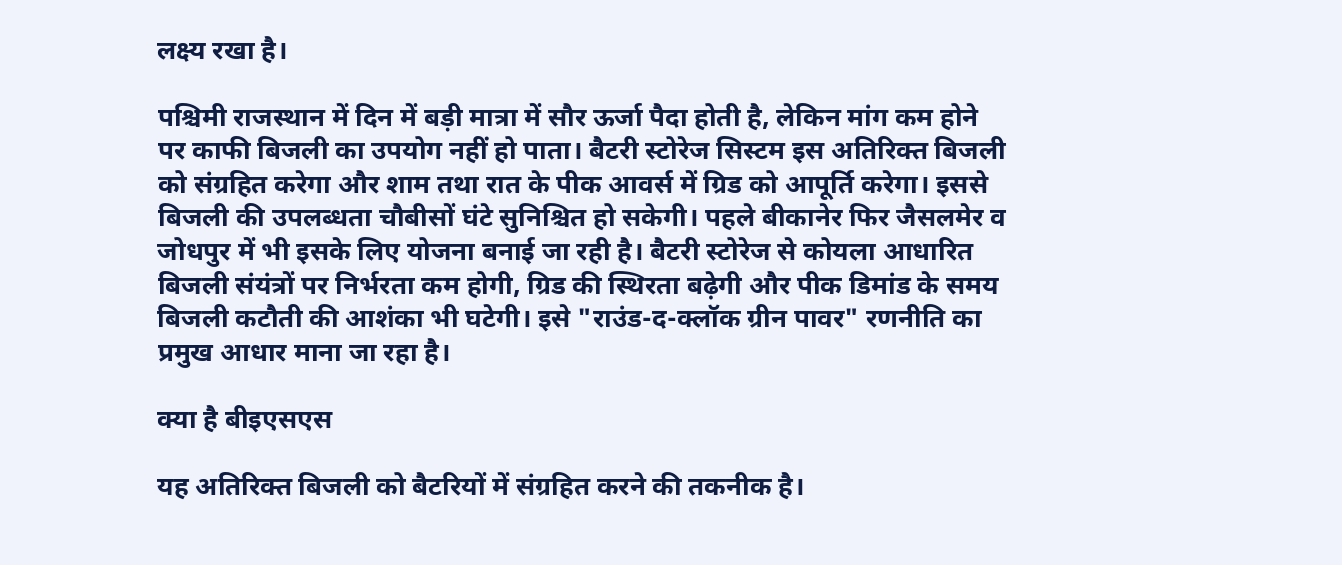लक्ष्य रखा है।

पश्चिमी राजस्थान में दिन में बड़ी मात्रा में सौर ऊर्जा पैदा होती है, लेकिन मांग कम होने पर काफी बिजली का उपयोग नहीं हो पाता। बैटरी स्टोरेज सिस्टम इस अतिरिक्त बिजली को संग्रहित करेगा और शाम तथा रात के पीक आवर्स में ग्रिड को आपूर्ति करेगा। इससे बिजली की उपलब्धता चौबीसों घंटे सुनिश्चित हो सकेगी। पहले बीकानेर फिर जैसलमेर व जोधपुर में भी इसके लिए योजना बनाई जा रही है। बैटरी स्टोरेज से कोयला आधारित बिजली संयंत्रों पर निर्भरता कम होगी, ग्रिड की स्थिरता बढ़ेगी और पीक डिमांड के समय बिजली कटौती की आशंका भी घटेगी। इसे "राउंड-द-क्लॉक ग्रीन पावर" रणनीति का प्रमुख आधार माना जा रहा है।

क्या है बीइएसएस

यह अतिरिक्त बिजली को बैटरियों में संग्रहित करने की तकनीक है।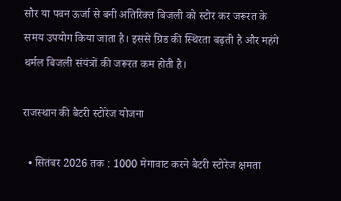सौर या पवन ऊर्जा से बनी अतिरिक्त बिजली को स्टोर कर जरूरत के समय उपयोग किया जाता है। इससे ग्रिड की स्थिरता बढ़ती है और महंगे थर्मल बिजली संयंत्रों की जरूरत कम होती है।

राजस्थान की बैटरी स्टोरेज योजना

  • सितंबर 2026 तक : 1000 मेगावाट करने बैटरी स्टोरेज क्षमता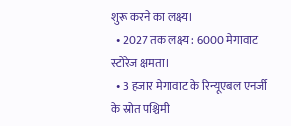शुरू करने का लक्ष्य।
  • 2027 तक लक्ष्य : 6000 मेगावाट स्टोरेज क्षमता।
  • 3 हजार मेगावाट के रिन्यूएबल एनर्जी के स्रोत पश्चिमी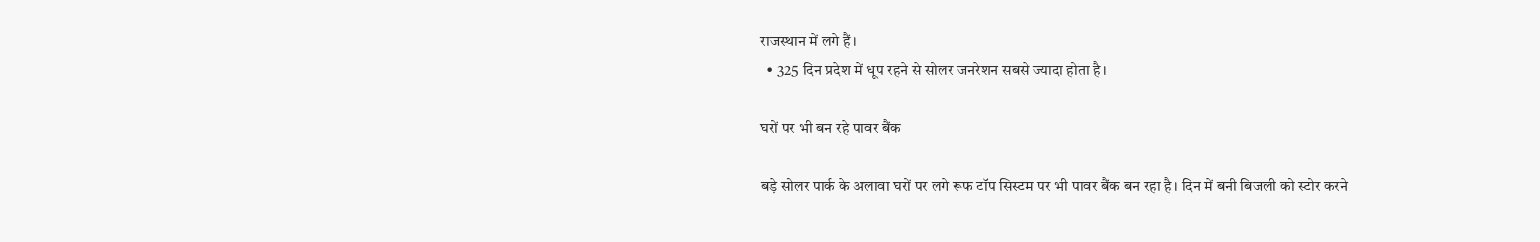राजस्थान में लगे हैं।
  • 325 दिन प्रदेश में धूप रहने से सोलर जनरेशन सबसे ज्यादा होता है।

घरों पर भी बन रहे पावर बैंक

बड़े सोलर पार्क के अलावा घरों पर लगे रूफ टॉप सिस्टम पर भी पावर बैंक बन रहा है। दिन में बनी बिजली को स्टोर करने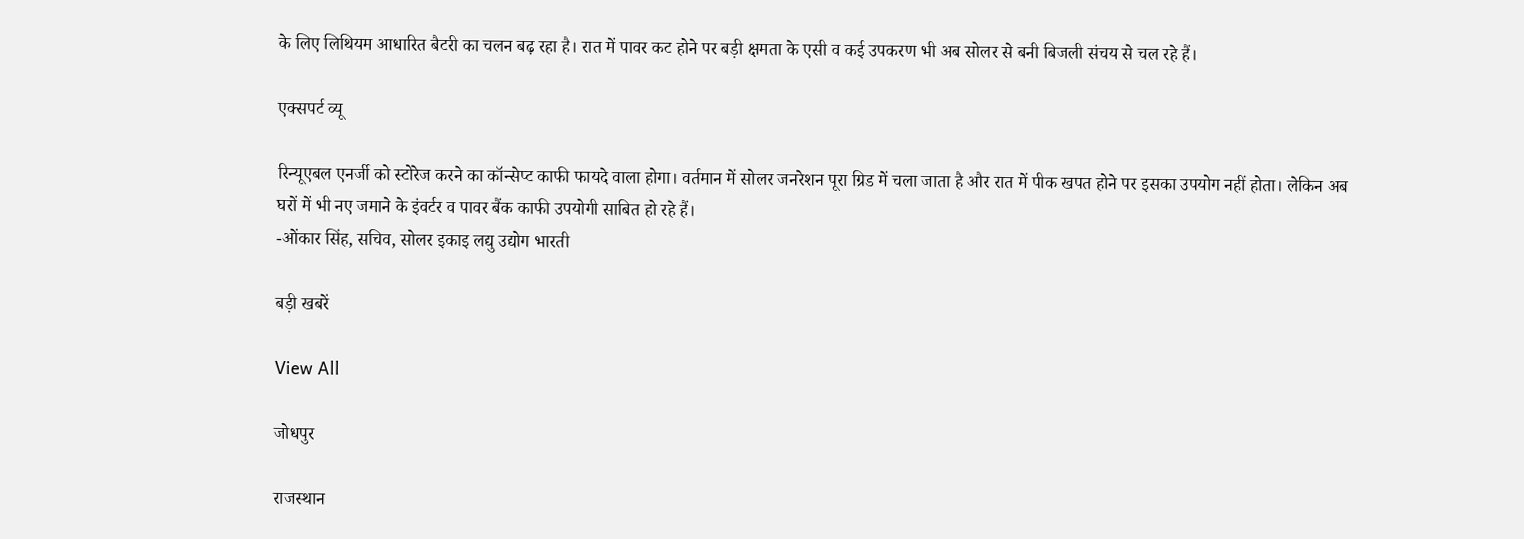के लिए लिथियम आधारित बैटरी का चलन बढ़ रहा है। रात में पावर कट होने पर बड़ी क्षमता के एसी व कई उपकरण भी अब सोलर से बनी बिजली संचय से चल रहे हैं।

एक्सपर्ट व्यू

रिन्यूएबल एनर्जी को स्टोरेज करने का कॉन्सेप्ट काफी फायदे वाला होगा। वर्तमान में सोलर जनरेशन पूरा ग्रिड में चला जाता है और रात में पीक खपत होने पर इसका उपयोग नहीं होता। लेकिन अब घरों में भी नए जमाने के इंवर्टर व पावर बैंक काफी उपयोगी साबित हो रहे हैं।
-ओंकार सिंह, सचिव, सोलर इकाइ लद्यु उद्योग भारती

बड़ी खबरें

View All

जोधपुर

राजस्थान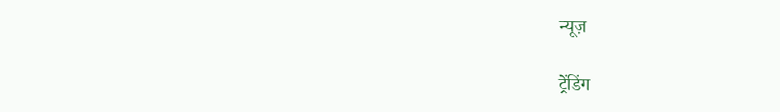न्यूज़

ट्रेंडिंग